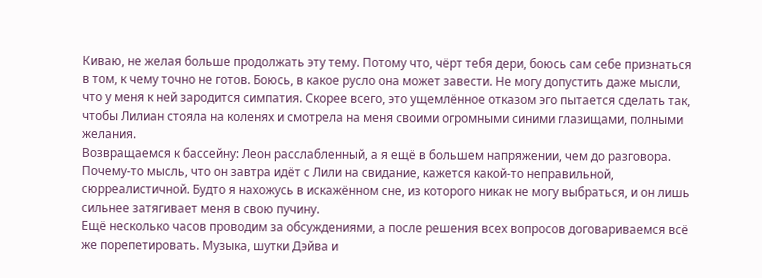Киваю, не желая больше продолжать эту тему. Потому что, чёрт тебя дери, боюсь сам себе признаться в том, к чему точно не готов. Боюсь, в какое русло она может завести. Не могу допустить даже мысли, что у меня к ней зародится симпатия. Скорее всего, это ущемлённое отказом эго пытается сделать так, чтобы Лилиан стояла на коленях и смотрела на меня своими огромными синими глазищами, полными желания.
Возвращаемся к бассейну: Леон расслабленный, а я ещё в большем напряжении, чем до разговора. Почему-то мысль, что он завтра идёт с Лили на свидание, кажется какой-то неправильной, сюрреалистичной. Будто я нахожусь в искажённом сне, из которого никак не могу выбраться, и он лишь сильнее затягивает меня в свою пучину.
Ещё несколько часов проводим за обсуждениями, а после решения всех вопросов договариваемся всё же порепетировать. Музыка, шутки Дэйва и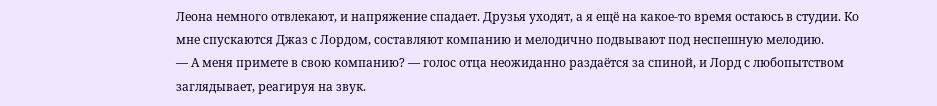Леона немного отвлекают, и напряжение спадает. Друзья уходят, а я ещё на какое-то время остаюсь в студии. Ко мне спускаются Джаз с Лордом, составляют компанию и мелодично подвывают под неспешную мелодию.
— А меня примете в свою компанию? — голос отца неожиданно раздаётся за спиной, и Лорд с любопытством заглядывает, реагируя на звук.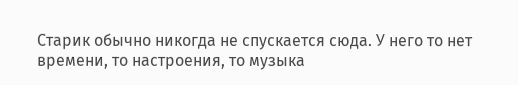Старик обычно никогда не спускается сюда. У него то нет времени, то настроения, то музыка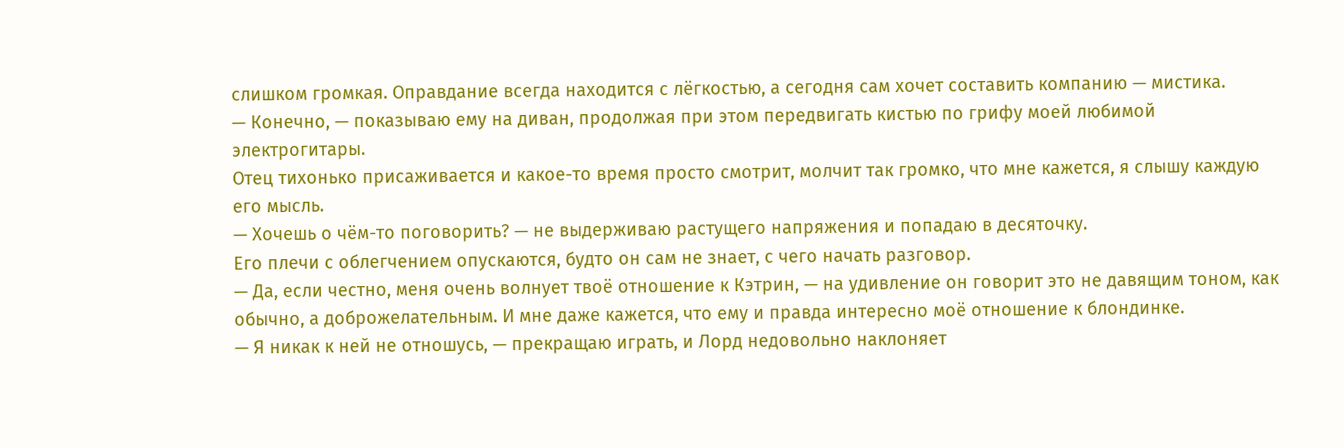слишком громкая. Оправдание всегда находится с лёгкостью, а сегодня сам хочет составить компанию — мистика.
— Конечно, — показываю ему на диван, продолжая при этом передвигать кистью по грифу моей любимой электрогитары.
Отец тихонько присаживается и какое-то время просто смотрит, молчит так громко, что мне кажется, я слышу каждую его мысль.
— Хочешь о чём-то поговорить? — не выдерживаю растущего напряжения и попадаю в десяточку.
Его плечи с облегчением опускаются, будто он сам не знает, с чего начать разговор.
— Да, если честно, меня очень волнует твоё отношение к Кэтрин, — на удивление он говорит это не давящим тоном, как обычно, а доброжелательным. И мне даже кажется, что ему и правда интересно моё отношение к блондинке.
— Я никак к ней не отношусь, — прекращаю играть, и Лорд недовольно наклоняет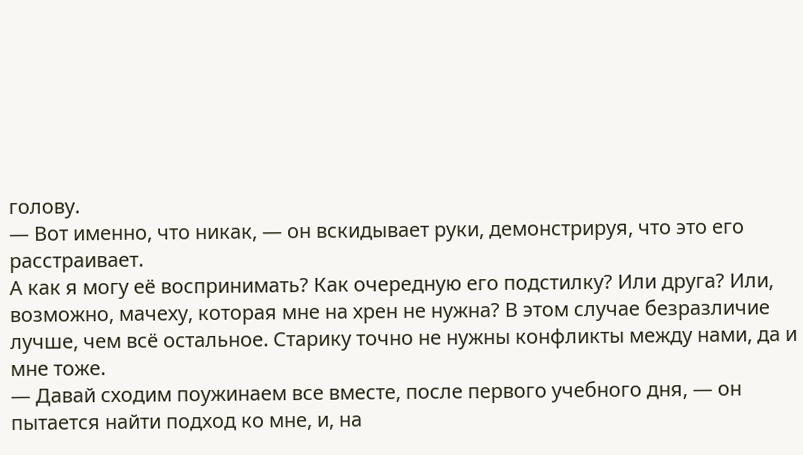голову.
— Вот именно, что никак, — он вскидывает руки, демонстрируя, что это его расстраивает.
А как я могу её воспринимать? Как очередную его подстилку? Или друга? Или, возможно, мачеху, которая мне на хрен не нужна? В этом случае безразличие лучше, чем всё остальное. Старику точно не нужны конфликты между нами, да и мне тоже.
— Давай сходим поужинаем все вместе, после первого учебного дня, — он пытается найти подход ко мне, и, на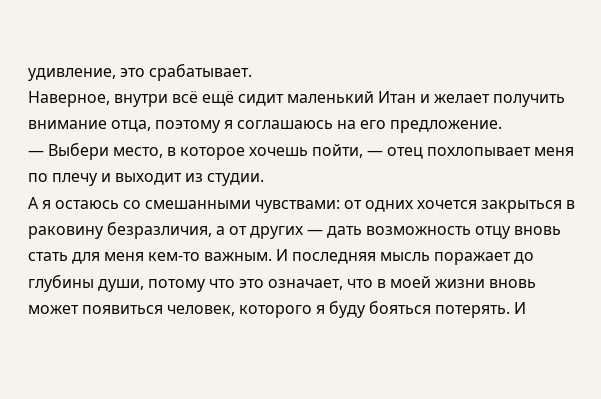удивление, это срабатывает.
Наверное, внутри всё ещё сидит маленький Итан и желает получить внимание отца, поэтому я соглашаюсь на его предложение.
— Выбери место, в которое хочешь пойти, — отец похлопывает меня по плечу и выходит из студии.
А я остаюсь со смешанными чувствами: от одних хочется закрыться в раковину безразличия, а от других — дать возможность отцу вновь стать для меня кем-то важным. И последняя мысль поражает до глубины души, потому что это означает, что в моей жизни вновь может появиться человек, которого я буду бояться потерять. И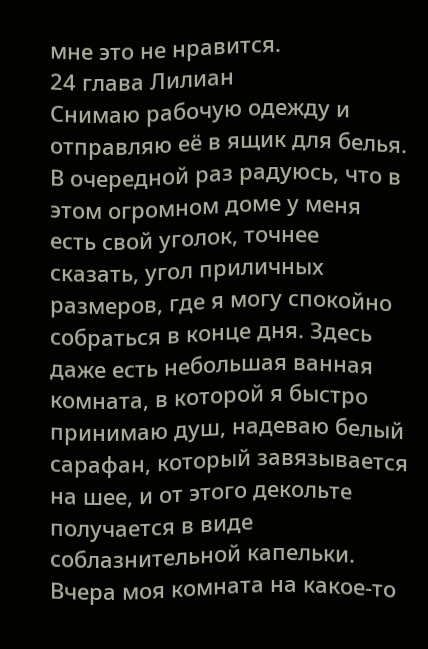мне это не нравится.
24 глава Лилиан
Снимаю рабочую одежду и отправляю её в ящик для белья. В очередной раз радуюсь, что в этом огромном доме у меня есть свой уголок, точнее сказать, угол приличных размеров, где я могу спокойно собраться в конце дня. Здесь даже есть небольшая ванная комната, в которой я быстро принимаю душ, надеваю белый сарафан, который завязывается на шее, и от этого декольте получается в виде соблазнительной капельки.
Вчера моя комната на какое-то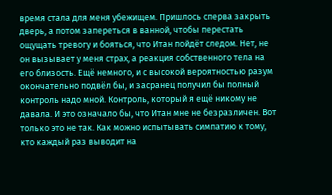время стала для меня убежищем. Пришлось сперва закрыть дверь, а потом запереться в ванной, чтобы перестать ощущать тревогу и бояться, что Итан пойдёт следом. Нет, не он вызывает у меня страх, а реакция собственного тела на его близость. Ещё немного, и с высокой вероятностью разум окончательно подвёл бы, и засранец получил бы полный контроль надо мной. Контроль, который я ещё никому не давала. И это означало бы, что Итан мне не безразличен. Вот только это не так. Как можно испытывать симпатию к тому, кто каждый раз выводит на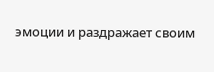эмоции и раздражает своим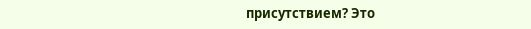присутствием? Это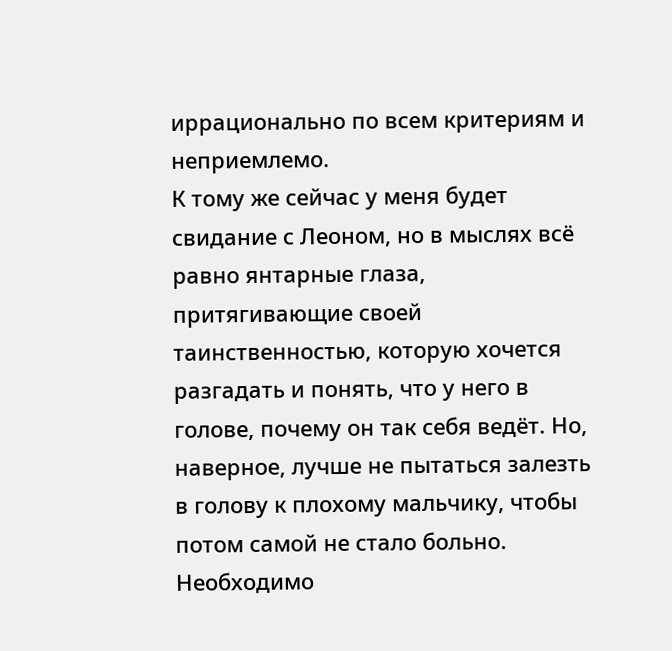иррационально по всем критериям и неприемлемо.
К тому же сейчас у меня будет свидание с Леоном, но в мыслях всё равно янтарные глаза, притягивающие своей таинственностью, которую хочется разгадать и понять, что у него в голове, почему он так себя ведёт. Но, наверное, лучше не пытаться залезть в голову к плохому мальчику, чтобы потом самой не стало больно. Необходимо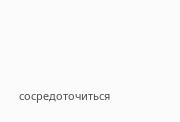сосредоточиться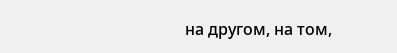на другом, на том,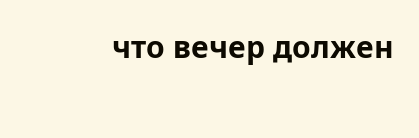что вечер должен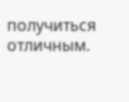получиться отличным.